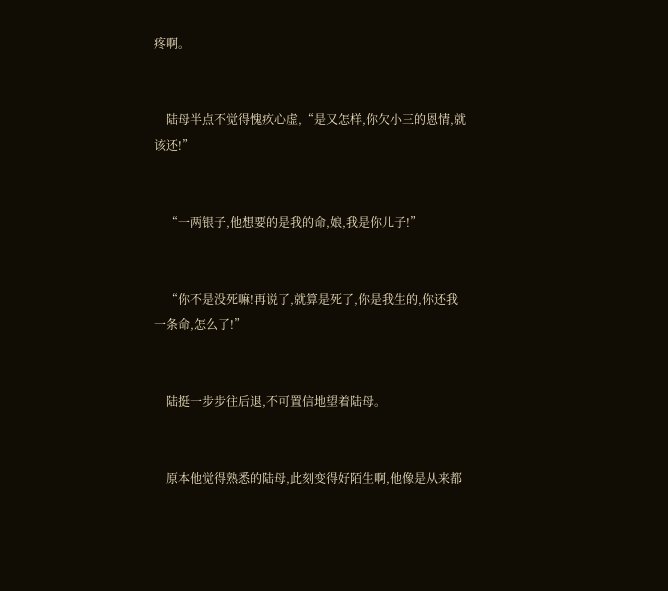疼啊。


    陆母半点不觉得愧疚心虚,“是又怎样,你欠小三的恩情,就该还!”


    “一两银子,他想要的是我的命,娘,我是你儿子!”


    “你不是没死嘛!再说了,就算是死了,你是我生的,你还我一条命,怎么了!”


    陆挺一步步往后退,不可置信地望着陆母。


    原本他觉得熟悉的陆母,此刻变得好陌生啊,他像是从来都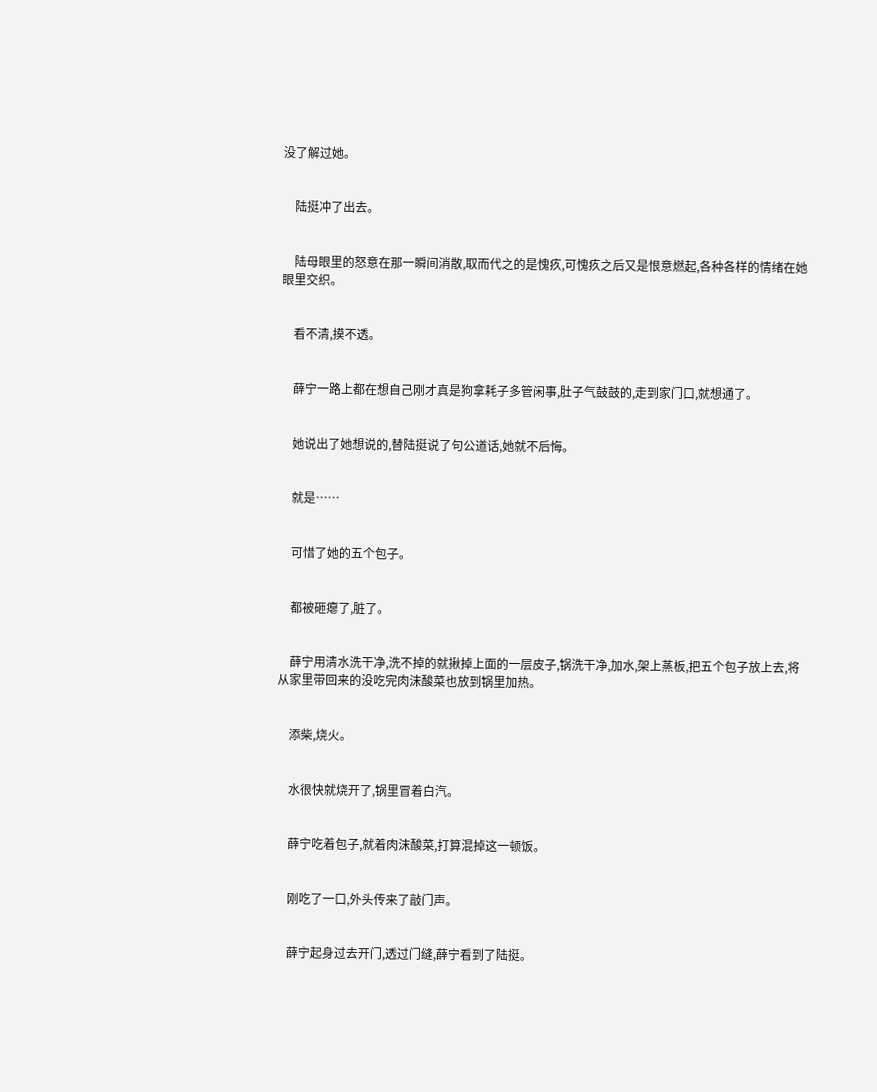没了解过她。


    陆挺冲了出去。


    陆母眼里的怒意在那一瞬间消散,取而代之的是愧疚,可愧疚之后又是恨意燃起,各种各样的情绪在她眼里交织。


    看不清,摸不透。


    薛宁一路上都在想自己刚才真是狗拿耗子多管闲事,肚子气鼓鼓的,走到家门口,就想通了。


    她说出了她想说的,替陆挺说了句公道话,她就不后悔。


    就是……


    可惜了她的五个包子。


    都被砸瘪了,脏了。


    薛宁用清水洗干净,洗不掉的就揪掉上面的一层皮子,锅洗干净,加水,架上蒸板,把五个包子放上去,将从家里带回来的没吃完肉沫酸菜也放到锅里加热。


    添柴,烧火。


    水很快就烧开了,锅里冒着白汽。


    薛宁吃着包子,就着肉沫酸菜,打算混掉这一顿饭。


    刚吃了一口,外头传来了敲门声。


    薛宁起身过去开门,透过门缝,薛宁看到了陆挺。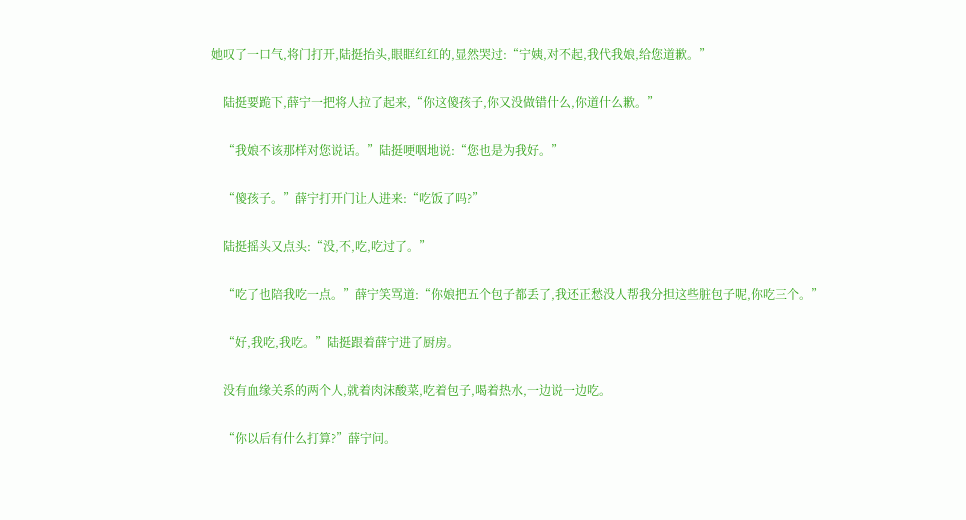她叹了一口气,将门打开,陆挺抬头,眼眶红红的,显然哭过:“宁姨,对不起,我代我娘,给您道歉。”


    陆挺要跪下,薛宁一把将人拉了起来,“你这傻孩子,你又没做错什么,你道什么歉。”


    “我娘不该那样对您说话。”陆挺哽咽地说:“您也是为我好。”


    “傻孩子。”薛宁打开门让人进来:“吃饭了吗?”


    陆挺摇头又点头:“没,不,吃,吃过了。”


    “吃了也陪我吃一点。”薛宁笑骂道:“你娘把五个包子都丢了,我还正愁没人帮我分担这些脏包子呢,你吃三个。”


    “好,我吃,我吃。”陆挺跟着薛宁进了厨房。


    没有血缘关系的两个人,就着肉沫酸菜,吃着包子,喝着热水,一边说一边吃。


    “你以后有什么打算?”薛宁问。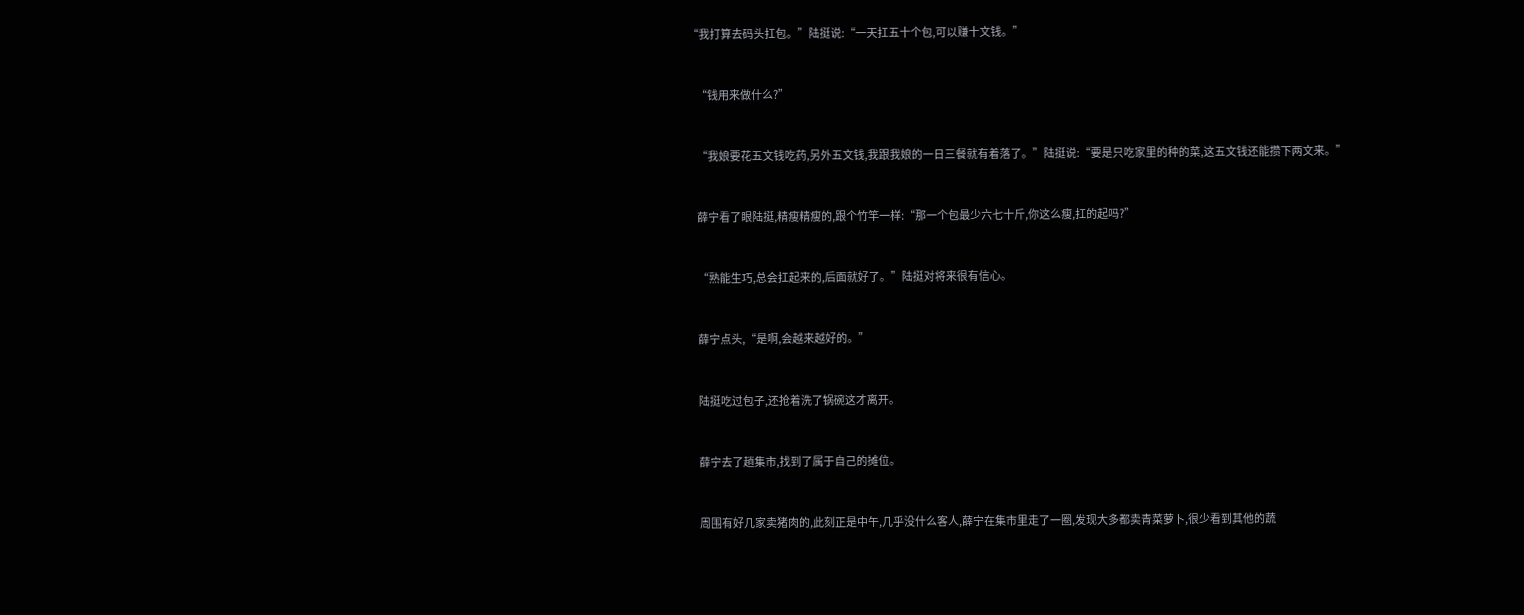“我打算去码头扛包。”陆挺说:“一天扛五十个包,可以赚十文钱。”


    “钱用来做什么?”


    “我娘要花五文钱吃药,另外五文钱,我跟我娘的一日三餐就有着落了。”陆挺说:“要是只吃家里的种的菜,这五文钱还能攒下两文来。”


    薛宁看了眼陆挺,精瘦精瘦的,跟个竹竿一样:“那一个包最少六七十斤,你这么瘦,扛的起吗?”


    “熟能生巧,总会扛起来的,后面就好了。”陆挺对将来很有信心。


    薛宁点头,“是啊,会越来越好的。”


    陆挺吃过包子,还抢着洗了锅碗这才离开。


    薛宁去了趟集市,找到了属于自己的摊位。


    周围有好几家卖猪肉的,此刻正是中午,几乎没什么客人,薛宁在集市里走了一圈,发现大多都卖青菜萝卜,很少看到其他的蔬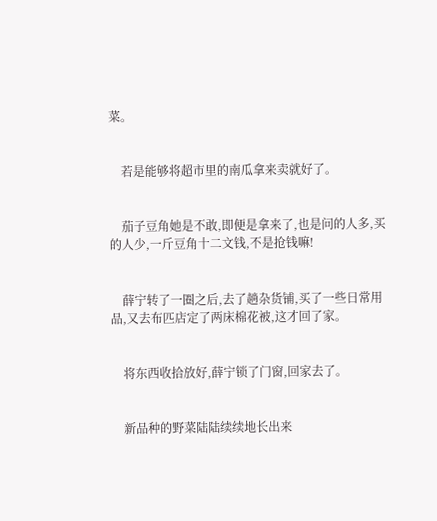菜。


    若是能够将超市里的南瓜拿来卖就好了。


    茄子豆角她是不敢,即便是拿来了,也是问的人多,买的人少,一斤豆角十二文钱,不是抢钱嘛!


    薛宁转了一圈之后,去了趟杂货铺,买了一些日常用品,又去布匹店定了两床棉花被,这才回了家。


    将东西收拾放好,薛宁锁了门窗,回家去了。


    新品种的野菜陆陆续续地长出来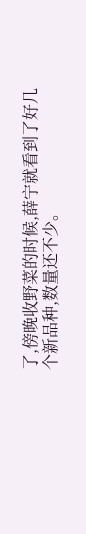了,傍晚收野菜的时候,薛宁就看到了好几个新品种,数量还不少。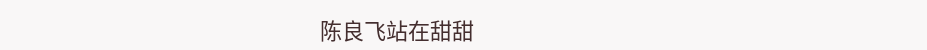陈良飞站在甜甜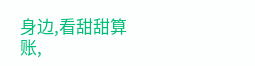身边,看甜甜算账,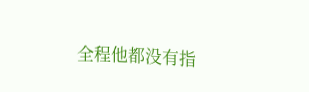全程他都没有指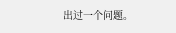出过一个问题。